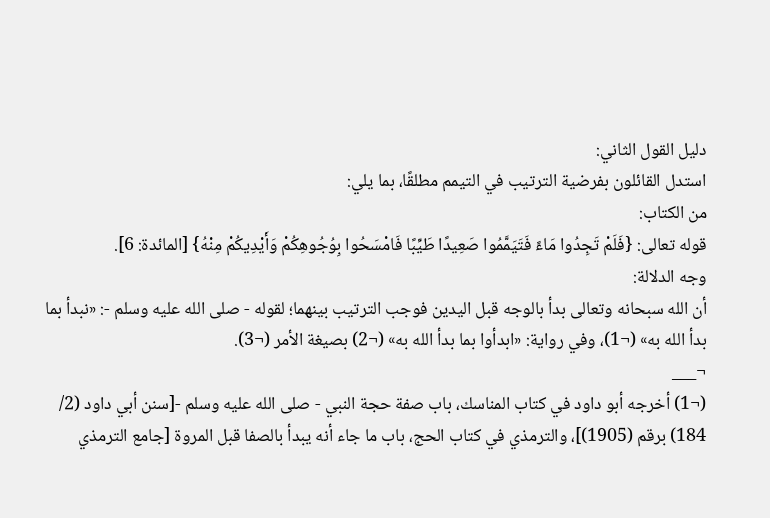دليل القول الثاني:
استدل القائلون بفرضية الترتيب في التيمم مطلقًا، بما يلي:
من الكتاب:
قوله تعالى: {فَلَمْ تَجِدُوا مَاءً فَتَيَمَّمُوا صَعِيدًا طَيِّبًا فَامْسَحُوا بِوُجُوهِكُمْ وَأَيْدِيكُمْ مِنْهُ} [المائدة: 6].
وجه الدلالة:
أن الله سبحانه وتعالى بدأ بالوجه قبل اليدين فوجب الترتيب بينهما؛ لقوله - صلى الله عليه وسلم -: «نبدأ بما بدأ الله به» (¬1)، وفي رواية: «ابدأوا بما بدأ الله به» (¬2) بصيغة الأمر (¬3).
¬___
(¬1) أخرجه أبو داود في كتاب المناسك، باب صفة حجة النبي - صلى الله عليه وسلم -[سنن أبي داود (2/ 184) برقم (1905)]، والترمذي في كتاب الحج، باب ما جاء أنه يبدأ بالصفا قبل المروة [جامع الترمذي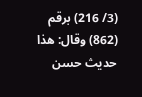(3/ 216) برقم (862) وقال: هذا حديث حسن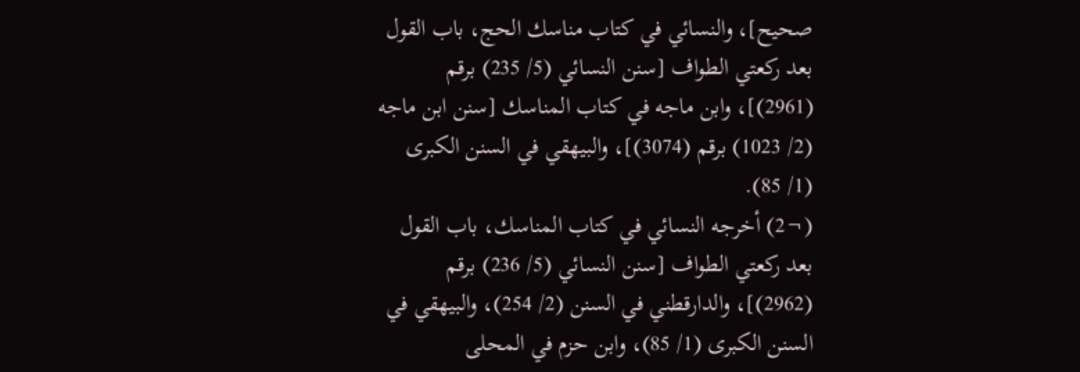صحيح]، والنسائي في كتاب مناسك الحج، باب القول بعد ركعتي الطواف [سنن النسائي (5/ 235) برقم (2961)]، وابن ماجه في كتاب المناسك [سنن ابن ماجه (2/ 1023) برقم (3074)]، والبيهقي في السنن الكبرى (1/ 85).
(¬2) أخرجه النسائي في كتاب المناسك، باب القول بعد ركعتي الطواف [سنن النسائي (5/ 236) برقم (2962)]، والدارقطني في السنن (2/ 254)، والبيهقي في السنن الكبرى (1/ 85)، وابن حزم في المحلى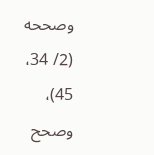وصححه (2/ 34، 45)، وصحح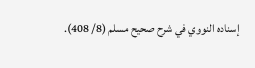إسناده النووي في شرح صحيح مسلم (8/ 408).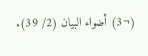(¬3) أضواء البيان (2/ 39).